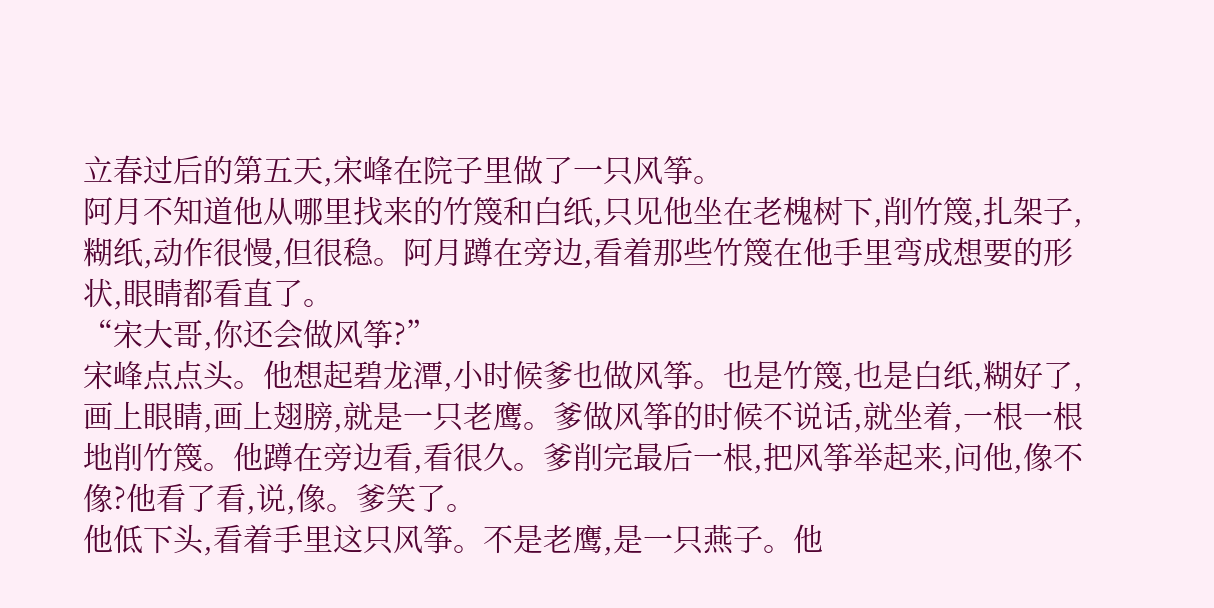立春过后的第五天,宋峰在院子里做了一只风筝。
阿月不知道他从哪里找来的竹篾和白纸,只见他坐在老槐树下,削竹篾,扎架子,糊纸,动作很慢,但很稳。阿月蹲在旁边,看着那些竹篾在他手里弯成想要的形状,眼睛都看直了。
“宋大哥,你还会做风筝?”
宋峰点点头。他想起碧龙潭,小时候爹也做风筝。也是竹篾,也是白纸,糊好了,画上眼睛,画上翅膀,就是一只老鹰。爹做风筝的时候不说话,就坐着,一根一根地削竹篾。他蹲在旁边看,看很久。爹削完最后一根,把风筝举起来,问他,像不像?他看了看,说,像。爹笑了。
他低下头,看着手里这只风筝。不是老鹰,是一只燕子。他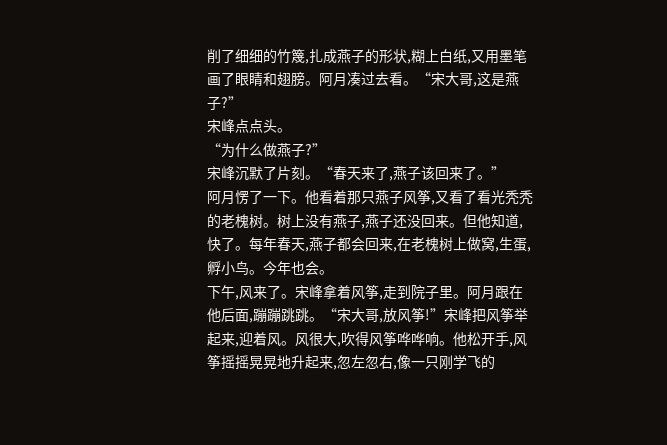削了细细的竹篾,扎成燕子的形状,糊上白纸,又用墨笔画了眼睛和翅膀。阿月凑过去看。“宋大哥,这是燕子?”
宋峰点点头。
“为什么做燕子?”
宋峰沉默了片刻。“春天来了,燕子该回来了。”
阿月愣了一下。他看着那只燕子风筝,又看了看光秃秃的老槐树。树上没有燕子,燕子还没回来。但他知道,快了。每年春天,燕子都会回来,在老槐树上做窝,生蛋,孵小鸟。今年也会。
下午,风来了。宋峰拿着风筝,走到院子里。阿月跟在他后面,蹦蹦跳跳。“宋大哥,放风筝!”宋峰把风筝举起来,迎着风。风很大,吹得风筝哗哗响。他松开手,风筝摇摇晃晃地升起来,忽左忽右,像一只刚学飞的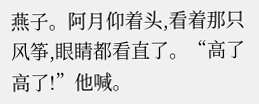燕子。阿月仰着头,看着那只风筝,眼睛都看直了。“高了高了!”他喊。